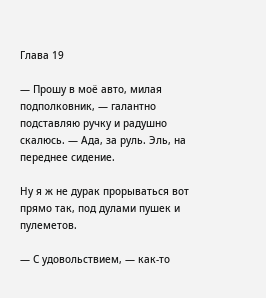Глава 19

— Прошу в моё авто, милая подполковник, — галантно подставляю ручку и радушно скалюсь. — Ада, за руль. Эль, на переднее сидение.

Ну я ж не дурак прорываться вот прямо так, под дулами пушек и пулеметов.

— С удовольствием, — как-то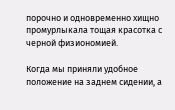порочно и одновременно хищно промурлыкала тощая красотка с черной физиономией.

Когда мы приняли удобное положение на заднем сидении, а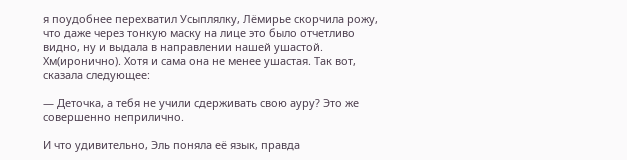я поудобнее перехватил Усыплялку, Лёмирье скорчила рожу, что даже через тонкую маску на лице это было отчетливо видно, ну и выдала в направлении нашей ушастой. Хм(иронично). Хотя и сама она не менее ушастая. Так вот, сказала следующее:

— Деточка, а тебя не учили сдерживать свою ауру? Это же совершенно неприлично.

И что удивительно, Эль поняла её язык, правда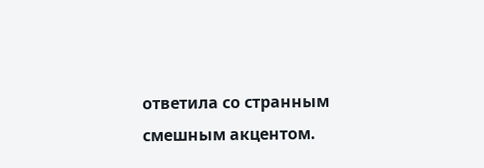ответила со странным смешным акцентом.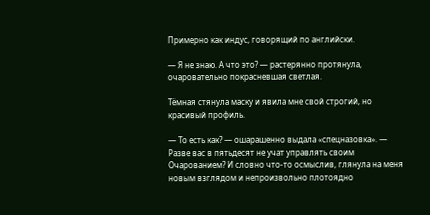Примерно как индус, говорящий по английски.

— Я не знаю. А что это? — растерянно протянула, очаровательно покрасневшая светлая.

Тёмная стянула маску и явила мне свой строгий, но красивый профиль.

— То есть как? — ошарашенно выдала «спецназовка». — Разве вас в пятьдесят не учат управлять своим Очарованием? И словно что-то осмыслив, глянула на меня новым взглядом и непроизвольно плотоядно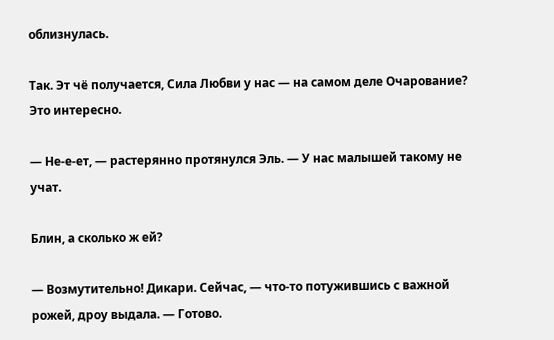облизнулась.

Так. Эт чё получается, Сила Любви у нас — на самом деле Очарование? Это интересно.

— Не-е-ет, — растерянно протянулся Эль. — У нас малышей такому не учат.

Блин, а сколько ж ей?

— Возмутительно! Дикари. Сейчас, — что-то потужившись с важной рожей, дроу выдала. — Готово.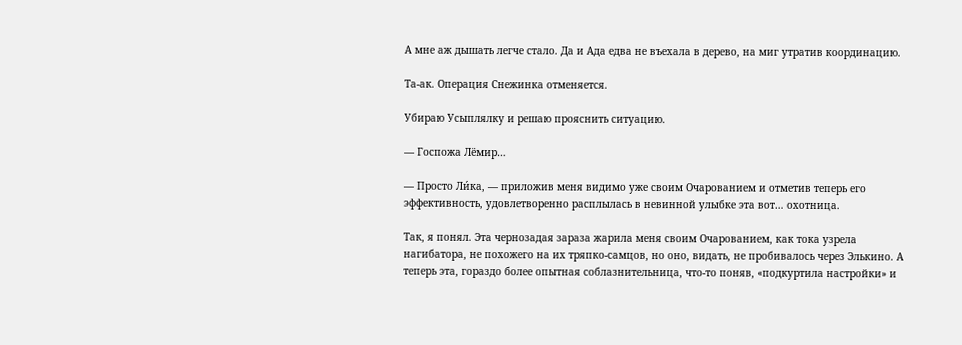А мне аж дышать легче стало. Да и Ада едва не въехала в дерево, на миг утратив координацию.

Та-ак. Операция Снежинка отменяется.

Убираю Усыплялку и решаю прояснить ситуацию.

— Госпожа Лёмир…

— Просто Ли́ка, — приложив меня видимо уже своим Очарованием и отметив теперь его эффективность, удовлетворенно расплылась в невинной улыбке эта вот… охотница.

Так, я понял. Эта чернозадая зараза жарила меня своим Очарованием, как тока узрела нагибатора, не похожего на их тряпко-самцов, но оно, видать, не пробивалось через Элькино. А теперь эта, гораздо более опытная соблазнительница, что-то поняв, «подкуртила настройки» и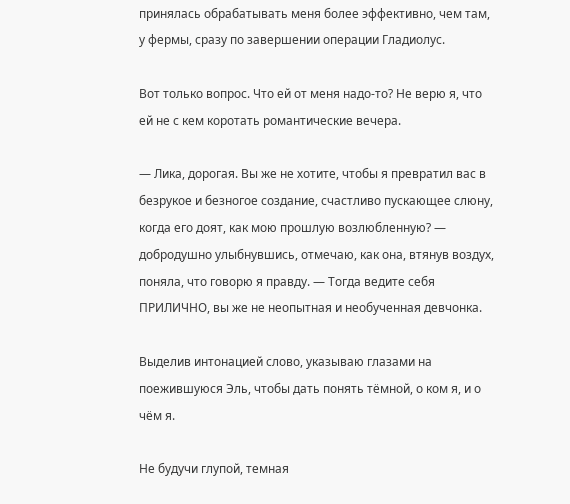принялась обрабатывать меня более эффективно, чем там, у фермы, сразу по завершении операции Гладиолус.

Вот только вопрос. Что ей от меня надо-то? Не верю я, что ей не с кем коротать романтические вечера.

— Лика, дорогая. Вы же не хотите, чтобы я превратил вас в безрукое и безногое создание, счастливо пускающее слюну, когда его доят, как мою прошлую возлюбленную? — добродушно улыбнувшись, отмечаю, как она, втянув воздух, поняла, что говорю я правду. — Тогда ведите себя ПРИЛИЧНО, вы же не неопытная и необученная девчонка.

Выделив интонацией слово, указываю глазами на поежившуюся Эль, чтобы дать понять тёмной, о ком я, и о чём я.

Не будучи глупой, темная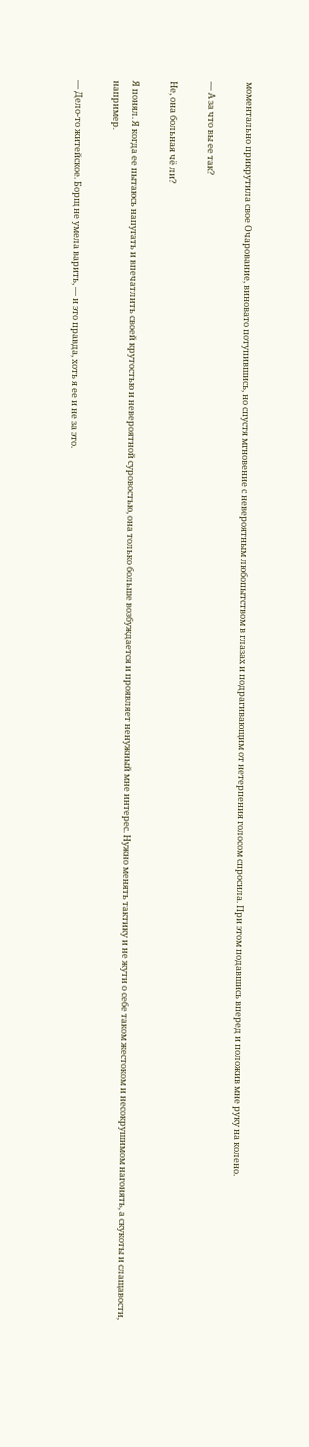моментально прикрутила свое Очарование, виновато потупившись, но спустя мгновение с невероятным любопытством в глазах и подрагивающим от нетерпения голосом спросила. При этом подавшись вперед и положив мне руку на колено.

— А за что вы ее так?

Не, она больная чё ли?

Я понял. Я когда ее пытаюсь напугать и впечатлить своей крутостью и невероятной суровостью, она только больше возбуждается и проявляет ненужный мне интерес. Нужно менять тактику и не жути о себе таком жестоком и несокрушимом нагонять, а скукоты и слащавости, например.

— Дело-то житейское. Борщ не умела варить, — и это правда, хоть я ее и не за это.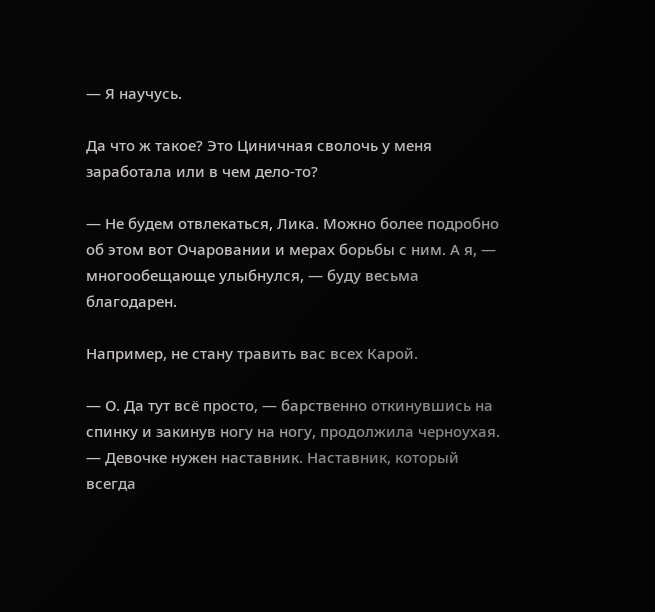— Я научусь.

Да что ж такое? Это Циничная сволочь у меня заработала или в чем дело-то?

— Не будем отвлекаться, Лика. Можно более подробно об этом вот Очаровании и мерах борьбы с ним. А я, — многообещающе улыбнулся, — буду весьма благодарен.

Например, не стану травить вас всех Карой.

— О. Да тут всё просто, — барственно откинувшись на спинку и закинув ногу на ногу, продолжила черноухая. — Девочке нужен наставник. Наставник, который всегда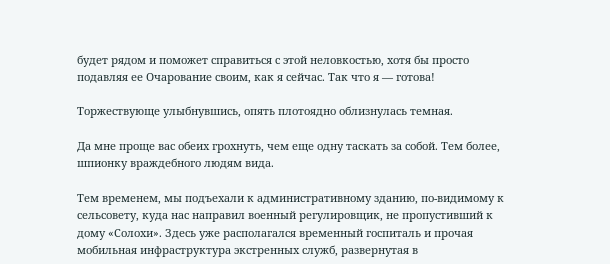будет рядом и поможет справиться с этой неловкостью, хотя бы просто подавляя ее Очарование своим, как я сейчас. Так что я — готова!

Торжествующе улыбнувшись, опять плотоядно облизнулась темная.

Да мне проще вас обеих грохнуть, чем еще одну таскать за собой. Тем более, шпионку враждебного людям вида.

Тем временем, мы подъехали к административному зданию, по-видимому к сельсовету, куда нас направил военный регулировщик, не пропустивший к дому «Солохи». Здесь уже располагался временный госпиталь и прочая мобильная инфраструктура экстренных служб, развернутая в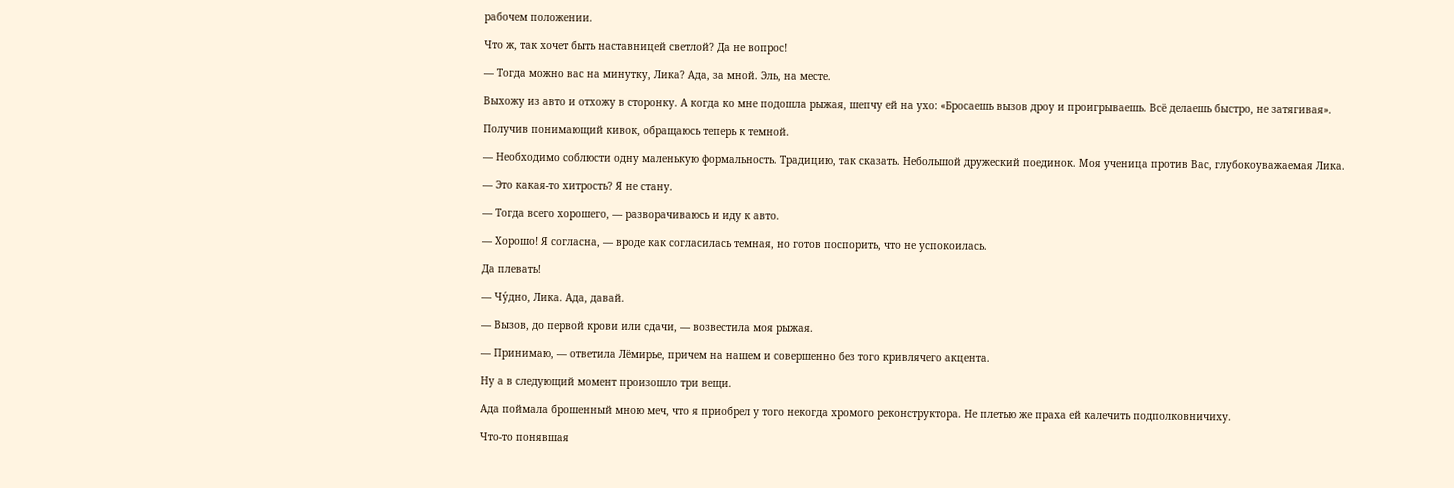рабочем положении.

Что ж, так хочет быть наставницей светлой? Да не вопрос!

— Тогда можно вас на минутку, Лика? Ада, за мной. Эль, на месте.

Выхожу из авто и отхожу в сторонку. А когда ко мне подошла рыжая, шепчу ей на ухо: «Бросаешь вызов дроу и проигрываешь. Всё делаешь быстро, не затягивая».

Получив понимающий кивок, обращаюсь теперь к темной.

— Необходимо соблюсти одну маленькую формальность. Традицию, так сказать. Небольшой дружеский поединок. Моя ученица против Вас, глубокоуважаемая Лика.

— Это какая-то хитрость? Я не стану.

— Тогда всего хорошего, — разворачиваюсь и иду к авто.

— Хорошо! Я согласна, — вроде как согласилась темная, но готов поспорить, что не успокоилась.

Да плевать!

— Чу́дно, Лика. Ада, давай.

— Вызов, до первой крови или сдачи, — возвестила моя рыжая.

— Принимаю, — ответила Лёмирье, причем на нашем и совершенно без того кривлячего акцента.

Ну а в следующий момент произошло три вещи.

Ада поймала брошенный мною меч, что я приобрел у того некогда хромого реконструктора. Не плетью же праха ей калечить подполковничиху.

Что-то понявшая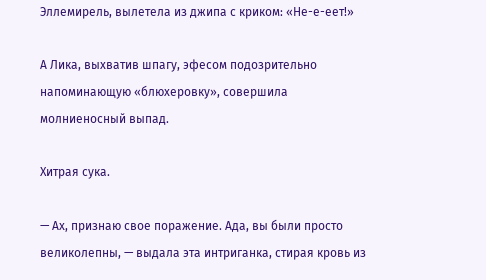Эллемирель, вылетела из джипа с криком: «Не-е-еет!»

А Лика, выхватив шпагу, эфесом подозрительно напоминающую «блюхеровку», совершила молниеносный выпад.

Хитрая сука.

— Ах, признаю свое поражение. Ада, вы были просто великолепны, — выдала эта интриганка, стирая кровь из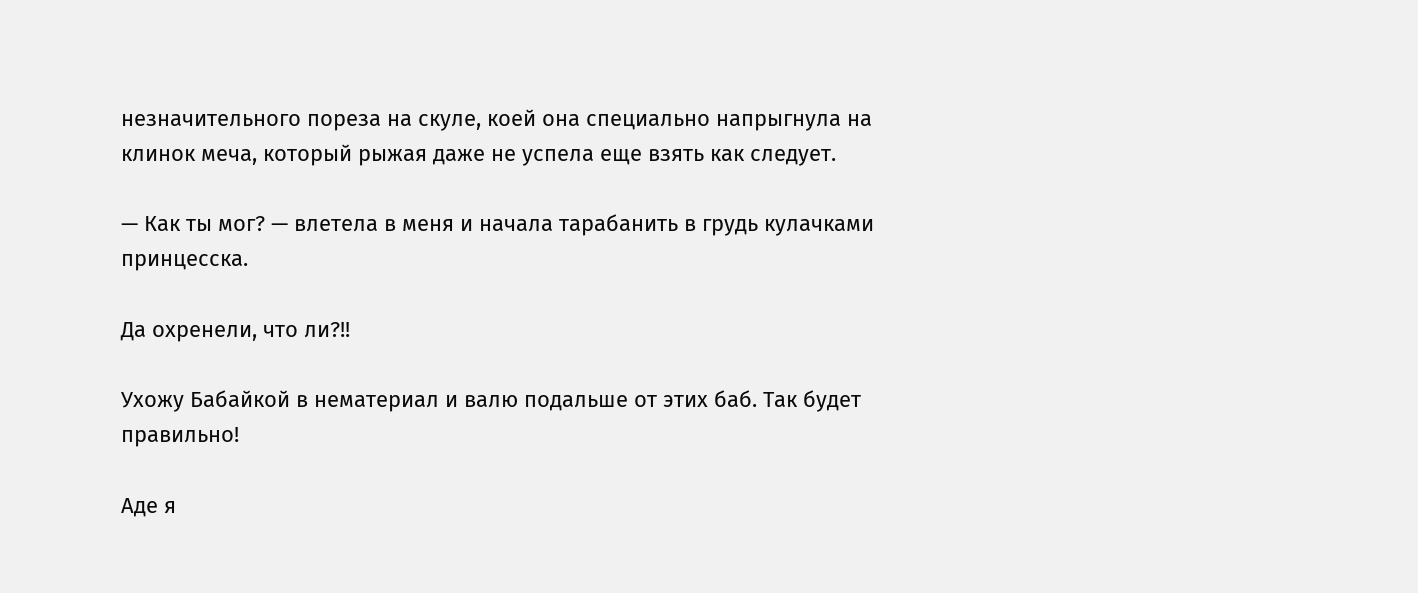незначительного пореза на скуле, коей она специально напрыгнула на клинок меча, который рыжая даже не успела еще взять как следует.

— Как ты мог? — влетела в меня и начала тарабанить в грудь кулачками принцесска.

Да охренели, что ли?!!

Ухожу Бабайкой в нематериал и валю подальше от этих баб. Так будет правильно!

Аде я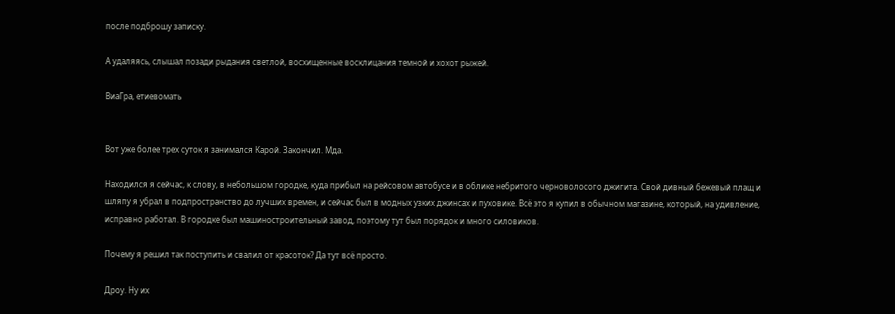после подброшу записку.

А удаляясь, слышал позади рыдания светлой, восхищенные восклицания темной и хохот рыжей.

ВиаГра, етиевомать


Вот уже более трех суток я занимался Карой. Закончил. Мда.

Находился я сейчас, к слову, в небольшом городке, куда прибыл на рейсовом автобусе и в облике небритого черноволосого джигита. Свой дивный бежевый плащ и шляпу я убрал в подпространство до лучших времен, и сейчас был в модных узких джинсах и пуховике. Всё это я купил в обычном магазине, который, на удивление, исправно работал. В городке был машиностроительный завод, поэтому тут был порядок и много силовиков.

Почему я решил так поступить и свалил от красоток? Да тут всё просто.

Дроу. Ну их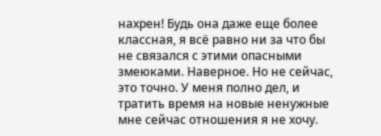нахрен! Будь она даже еще более классная, я всё равно ни за что бы не связался с этими опасными змеюками. Наверное. Но не сейчас, это точно. У меня полно дел, и тратить время на новые ненужные мне сейчас отношения я не хочу.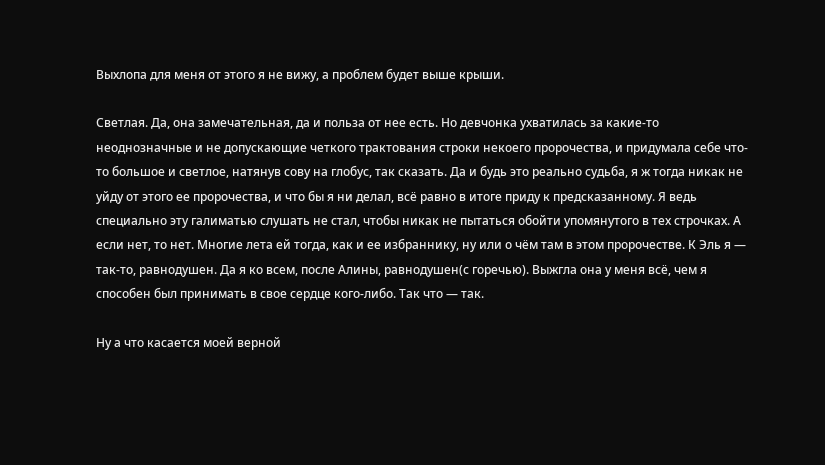Выхлопа для меня от этого я не вижу, а проблем будет выше крыши.

Светлая. Да, она замечательная, да и польза от нее есть. Но девчонка ухватилась за какие-то неоднозначные и не допускающие четкого трактования строки некоего пророчества, и придумала себе что-то большое и светлое, натянув сову на глобус, так сказать. Да и будь это реально судьба, я ж тогда никак не уйду от этого ее пророчества, и что бы я ни делал, всё равно в итоге приду к предсказанному. Я ведь специально эту галиматью слушать не стал, чтобы никак не пытаться обойти упомянутого в тех строчках. А если нет, то нет. Многие лета ей тогда, как и ее избраннику, ну или о чём там в этом пророчестве. К Эль я — так-то, равнодушен. Да я ко всем, после Алины, равнодушен(с горечью). Выжгла она у меня всё, чем я способен был принимать в свое сердце кого-либо. Так что — так.

Ну а что касается моей верной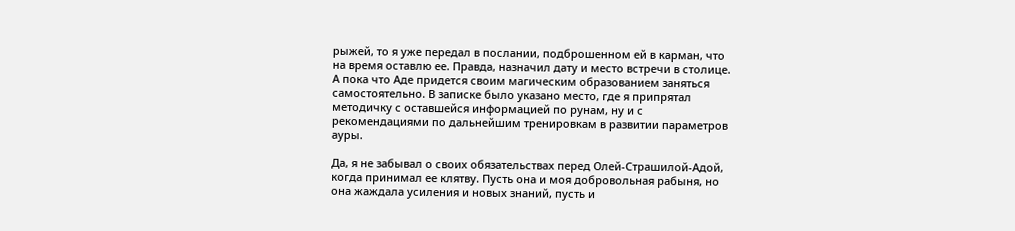рыжей, то я уже передал в послании, подброшенном ей в карман, что на время оставлю ее. Правда, назначил дату и место встречи в столице. А пока что Аде придется своим магическим образованием заняться самостоятельно. В записке было указано место, где я припрятал методичку с оставшейся информацией по рунам, ну и с рекомендациями по дальнейшим тренировкам в развитии параметров ауры.

Да, я не забывал о своих обязательствах перед Олей-Страшилой-Адой, когда принимал ее клятву. Пусть она и моя добровольная рабыня, но она жаждала усиления и новых знаний, пусть и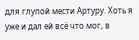для глупой мести Артуру. Хоть я уже и дал ей всё что мог, в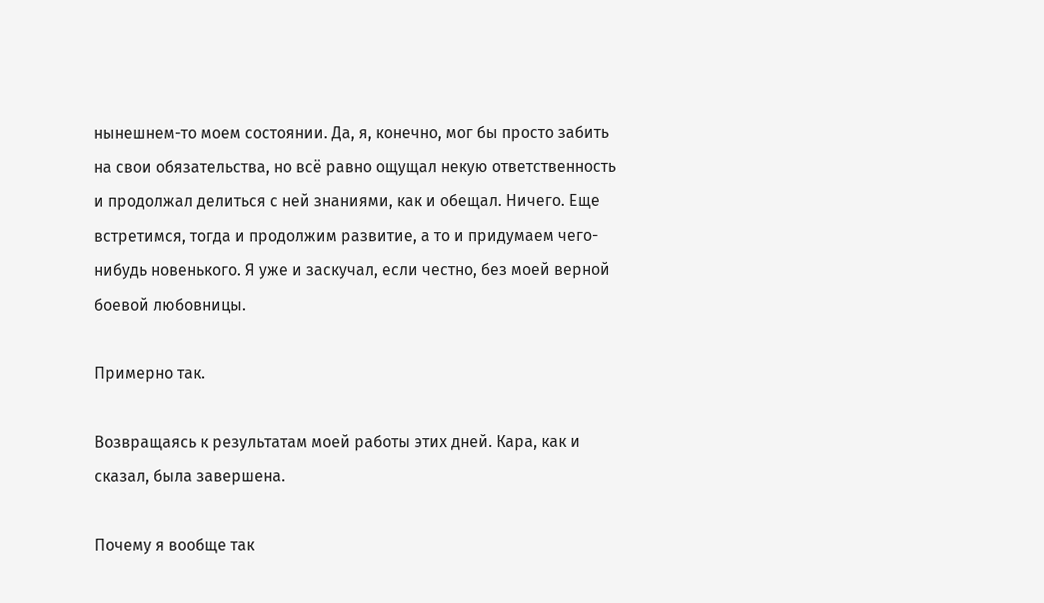нынешнем-то моем состоянии. Да, я, конечно, мог бы просто забить на свои обязательства, но всё равно ощущал некую ответственность и продолжал делиться с ней знаниями, как и обещал. Ничего. Еще встретимся, тогда и продолжим развитие, а то и придумаем чего-нибудь новенького. Я уже и заскучал, если честно, без моей верной боевой любовницы.

Примерно так.

Возвращаясь к результатам моей работы этих дней. Кара, как и сказал, была завершена.

Почему я вообще так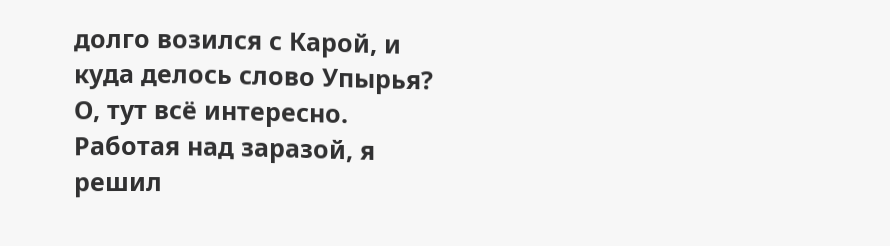долго возился с Карой, и куда делось слово Упырья? О, тут всё интересно. Работая над заразой, я решил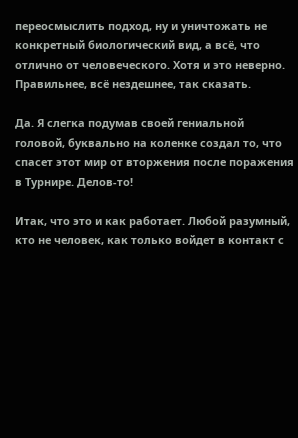переосмыслить подход, ну и уничтожать не конкретный биологический вид, а всё, что отлично от человеческого. Хотя и это неверно. Правильнее, всё нездешнее, так сказать.

Да. Я слегка подумав своей гениальной головой, буквально на коленке создал то, что спасет этот мир от вторжения после поражения в Турнире. Делов-то!

Итак, что это и как работает. Любой разумный, кто не человек, как только войдет в контакт с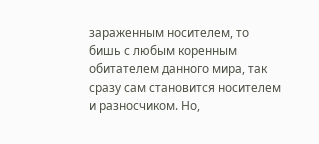зараженным носителем, то бишь с любым коренным обитателем данного мира, так сразу сам становится носителем и разносчиком. Но,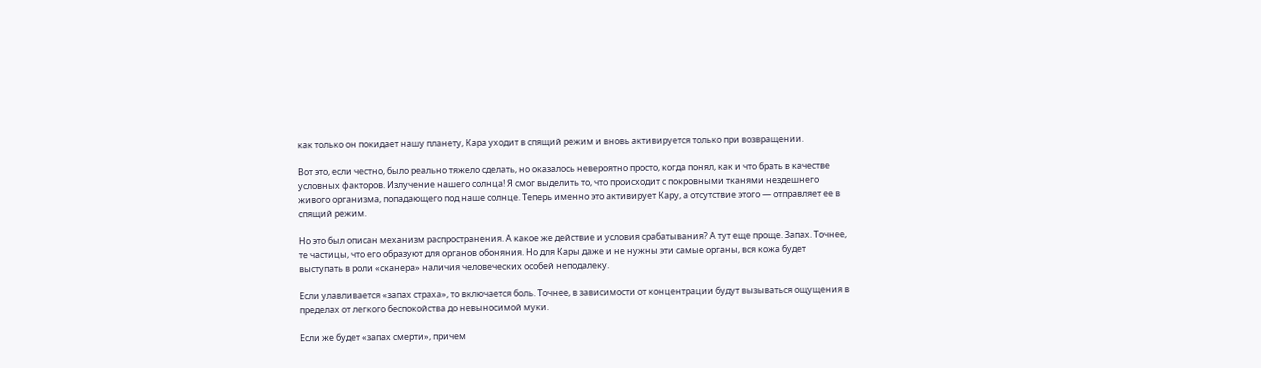как только он покидает нашу планету, Кара уходит в спящий режим и вновь активируется только при возвращении.

Вот это, если честно, было реально тяжело сделать, но оказалось невероятно просто, когда понял, как и что брать в качестве условных факторов. Излучение нашего солнца! Я смог выделить то, что происходит с покровными тканями нездешнего живого организма, попадающего под наше солнце. Теперь именно это активирует Кару, а отсутствие этого — отправляет ее в спящий режим.

Но это был описан механизм распространения. А какое же действие и условия срабатывания? А тут еще проще. Запах. Точнее, те частицы, что его образуют для органов обоняния. Но для Кары даже и не нужны эти самые органы, вся кожа будет выступать в роли «сканера» наличия человеческих особей неподалеку.

Если улавливается «запах страха», то включается боль. Точнее, в зависимости от концентрации будут вызываться ощущения в пределах от легкого беспокойства до невыносимой муки.

Если же будет «запах смерти», причем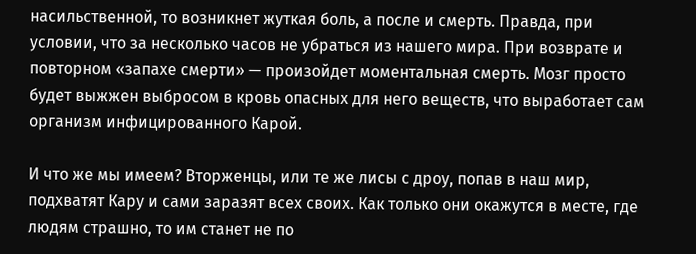насильственной, то возникнет жуткая боль, а после и смерть. Правда, при условии, что за несколько часов не убраться из нашего мира. При возврате и повторном «запахе смерти» — произойдет моментальная смерть. Мозг просто будет выжжен выбросом в кровь опасных для него веществ, что выработает сам организм инфицированного Карой.

И что же мы имеем? Вторженцы, или те же лисы с дроу, попав в наш мир, подхватят Кару и сами заразят всех своих. Как только они окажутся в месте, где людям страшно, то им станет не по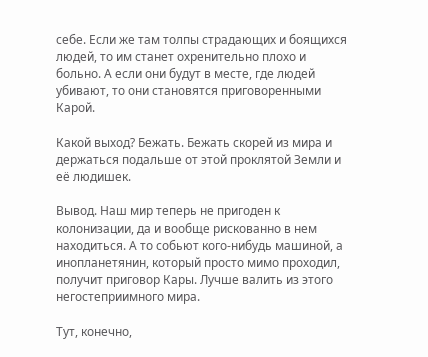себе. Если же там толпы страдающих и боящихся людей, то им станет охренительно плохо и больно. А если они будут в месте, где людей убивают, то они становятся приговоренными Карой.

Какой выход? Бежать. Бежать скорей из мира и держаться подальше от этой проклятой Земли и её людишек.

Вывод. Наш мир теперь не пригоден к колонизации, да и вообще рискованно в нем находиться. А то собьют кого-нибудь машиной, а инопланетянин, который просто мимо проходил, получит приговор Кары. Лучше валить из этого негостеприимного мира.

Тут, конечно,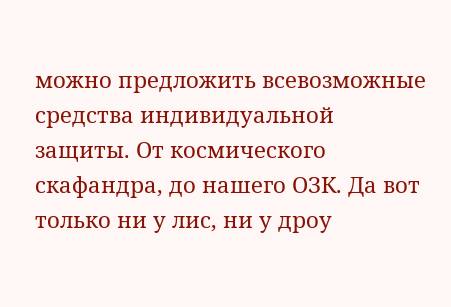можно предложить всевозможные средства индивидуальной защиты. От космического скафандра, до нашего ОЗК. Да вот только ни у лис, ни у дроу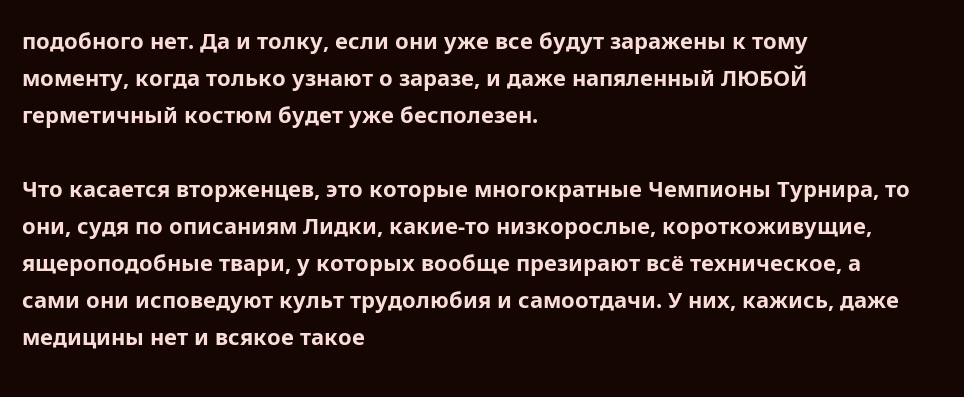подобного нет. Да и толку, если они уже все будут заражены к тому моменту, когда только узнают о заразе, и даже напяленный ЛЮБОЙ герметичный костюм будет уже бесполезен.

Что касается вторженцев, это которые многократные Чемпионы Турнира, то они, судя по описаниям Лидки, какие-то низкорослые, короткоживущие, ящероподобные твари, у которых вообще презирают всё техническое, а сами они исповедуют культ трудолюбия и самоотдачи. У них, кажись, даже медицины нет и всякое такое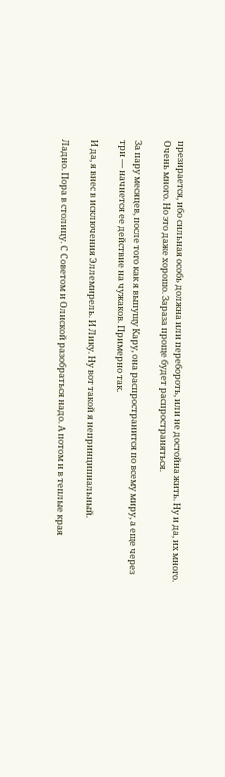презирается, ибо сильная особь должна или перебороть, или не достойна жить. Ну и да, их много. Очень много. Но это даже хорошо. Зараза проще будет распространяться.

За пару месяцев, после того как я выпущу Кару, она распространится по всему миру, а еще через три — начнется ее действие на чужаков. Примерно так.

И да, я внес в исключения Эллемирель. И Лику. Ну вот такой я непринципиальный.

Ладно. Пора в столицу. С Советом и Олиской разобраться надо. А потом и в теплые края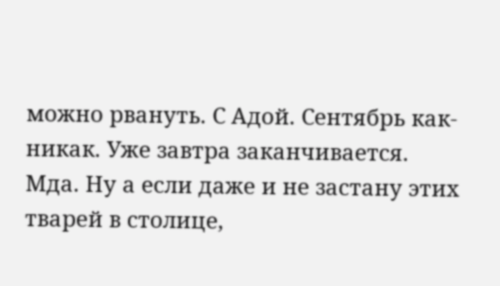можно рвануть. С Адой. Сентябрь как-никак. Уже завтра заканчивается. Мда. Ну а если даже и не застану этих тварей в столице,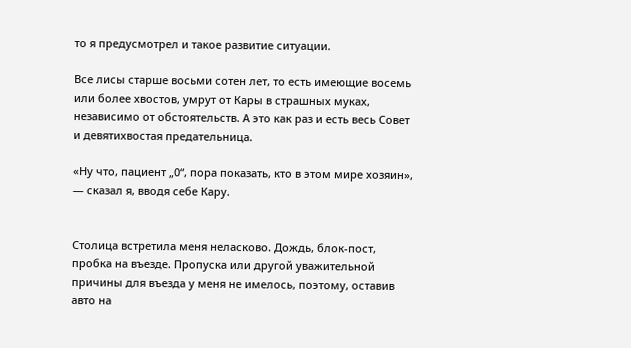то я предусмотрел и такое развитие ситуации.

Все лисы старше восьми сотен лет, то есть имеющие восемь или более хвостов, умрут от Кары в страшных муках, независимо от обстоятельств. А это как раз и есть весь Совет и девятихвостая предательница.

«Ну что, пациент „0“, пора показать, кто в этом мире хозяин», — сказал я, вводя себе Кару.


Столица встретила меня неласково. Дождь, блок-пост, пробка на въезде. Пропуска или другой уважительной причины для въезда у меня не имелось, поэтому, оставив авто на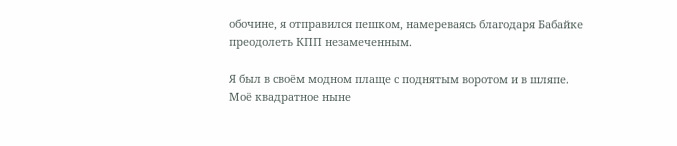обочине, я отправился пешком, намереваясь благодаря Бабайке преодолеть КПП незамеченным.

Я был в своём модном плаще с поднятым воротом и в шляпе. Моё квадратное ныне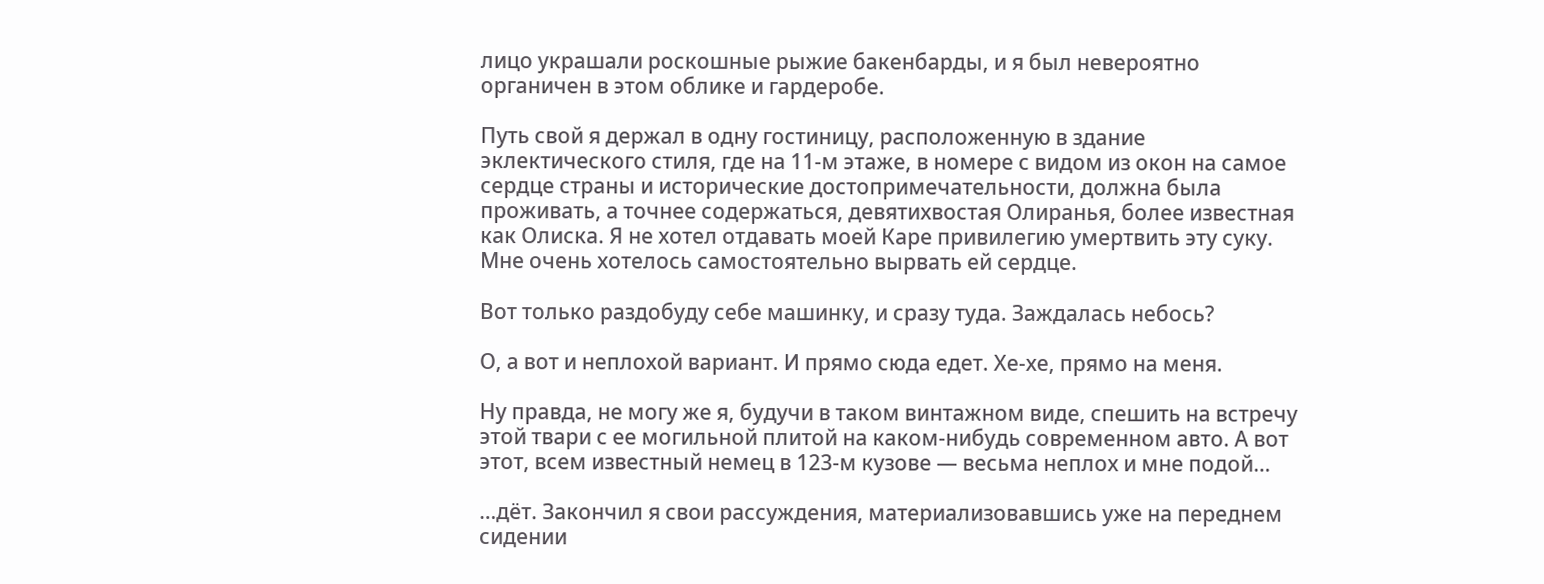лицо украшали роскошные рыжие бакенбарды, и я был невероятно органичен в этом облике и гардеробе.

Путь свой я держал в одну гостиницу, расположенную в здание эклектического стиля, где на 11-м этаже, в номере с видом из окон на самое сердце страны и исторические достопримечательности, должна была проживать, а точнее содержаться, девятихвостая Олиранья, более известная как Олиска. Я не хотел отдавать моей Каре привилегию умертвить эту суку. Мне очень хотелось самостоятельно вырвать ей сердце.

Вот только раздобуду себе машинку, и сразу туда. Заждалась небось?

О, а вот и неплохой вариант. И прямо сюда едет. Хе-хе, прямо на меня.

Ну правда, не могу же я, будучи в таком винтажном виде, спешить на встречу этой твари с ее могильной плитой на каком-нибудь современном авто. А вот этот, всем известный немец в 123-м кузове — весьма неплох и мне подой…

…дёт. Закончил я свои рассуждения, материализовавшись уже на переднем сидении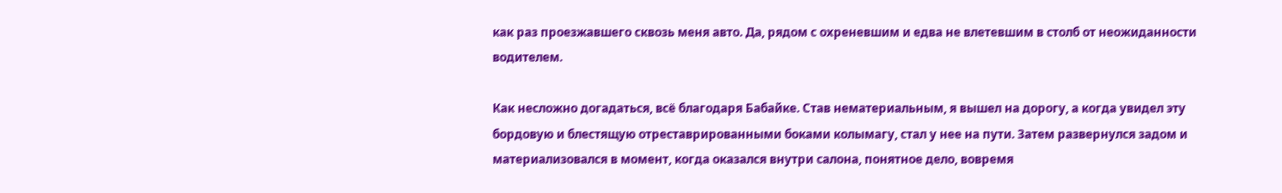как раз проезжавшего сквозь меня авто. Да, рядом с охреневшим и едва не влетевшим в столб от неожиданности водителем.

Как несложно догадаться, всё благодаря Бабайке. Став нематериальным, я вышел на дорогу, а когда увидел эту бордовую и блестящую отреставрированными боками колымагу, стал у нее на пути. Затем развернулся задом и материализовался в момент, когда оказался внутри салона, понятное дело, вовремя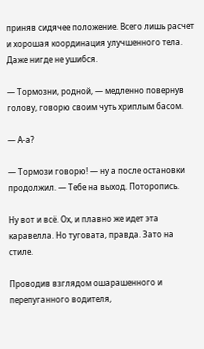приняв сидячее положение. Всего лишь расчет и хорошая координация улучшенного тела. Даже нигде не ушибся.

— Тормозни, родной, — медленно повернув голову, говорю своим чуть хриплым басом.

— А-а?

— Тормози говорю! — ну а после остановки продолжил. — Тебе на выход. Поторопись.

Ну вот и всё. Ох, и плавно же идет эта каравелла. Но туговата, правда. Зато на стиле.

Проводив взглядом ошарашенного и перепуганного водителя,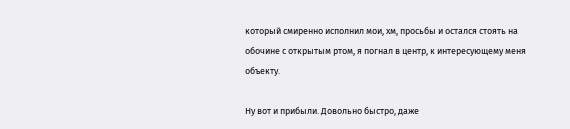который смиренно исполнил мои, хм, просьбы и остался стоять на обочине с открытым ртом, я погнал в центр, к интересующему меня объекту.

Ну вот и прибыли. Довольно быстро, даже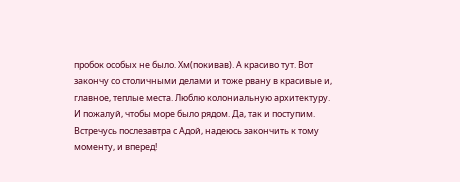пробок особых не было. Хм(покивав). А красиво тут. Вот закончу со столичными делами и тоже рвану в красивые и, главное, теплые места. Люблю колониальную архитектуру. И пожалуй, чтобы море было рядом. Да, так и поступим. Встречусь послезавтра с Адой, надеюсь закончить к тому моменту, и вперед!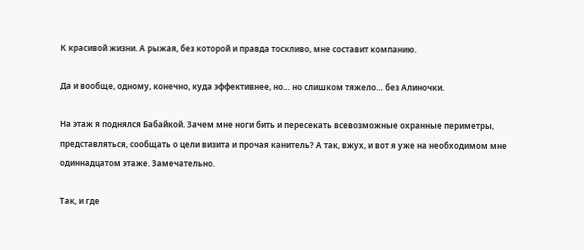К красивой жизни. А рыжая, без которой и правда тоскливо, мне составит компанию.

Да и вообще, одному, конечно, куда эффективнее, но… но слишком тяжело… без Алиночки.

На этаж я поднялся Бабайкой. Зачем мне ноги бить и пересекать всевозможные охранные периметры, представляться, сообщать о цели визита и прочая канитель? А так, вжух, и вот я уже на необходимом мне одиннадцатом этаже. Замечательно.

Так, и где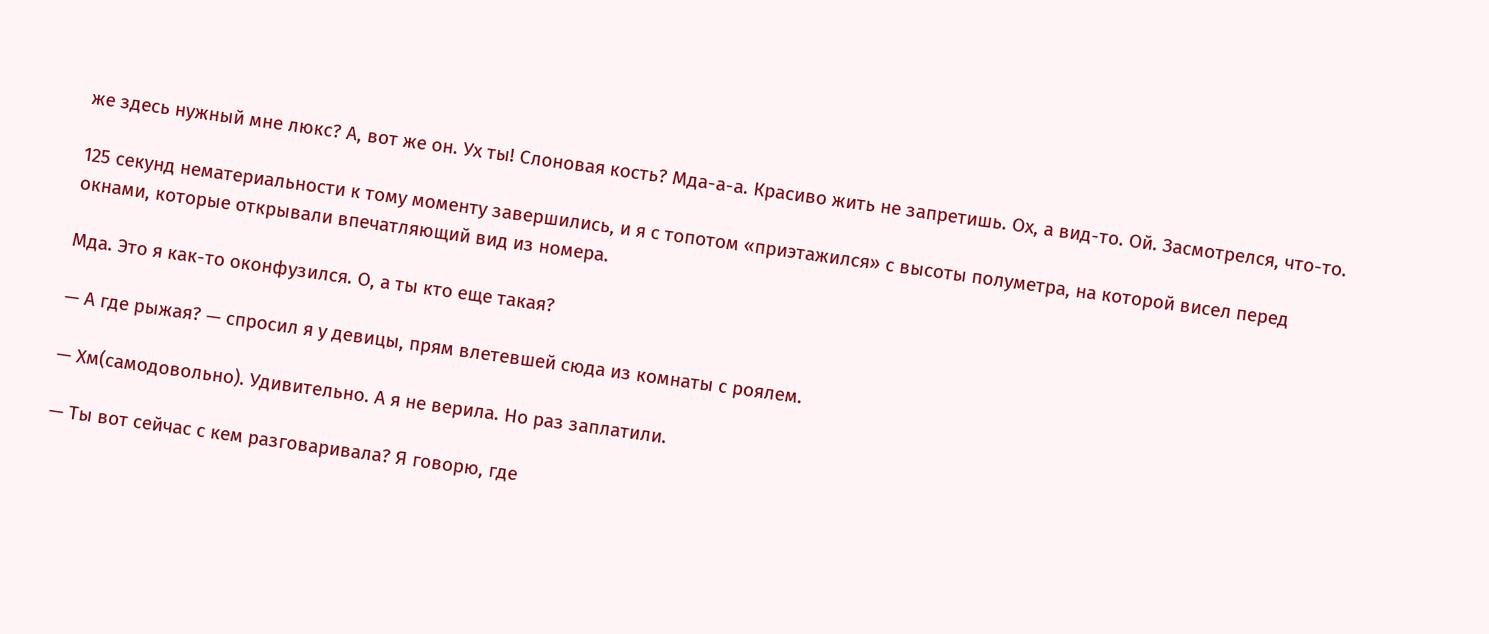же здесь нужный мне люкс? А, вот же он. Ух ты! Слоновая кость? Мда-а-а. Красиво жить не запретишь. Ох, а вид-то. Ой. Засмотрелся, что-то.

125 секунд нематериальности к тому моменту завершились, и я с топотом «приэтажился» с высоты полуметра, на которой висел перед окнами, которые открывали впечатляющий вид из номера.

Мда. Это я как-то оконфузился. О, а ты кто еще такая?

— А где рыжая? — спросил я у девицы, прям влетевшей сюда из комнаты с роялем.

— Хм(самодовольно). Удивительно. А я не верила. Но раз заплатили.

— Ты вот сейчас с кем разговаривала? Я говорю, где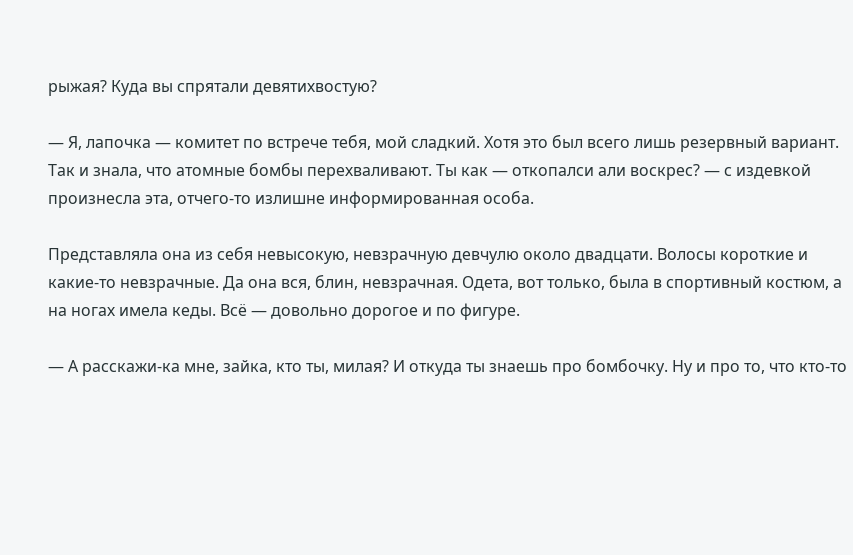рыжая? Куда вы спрятали девятихвостую?

— Я, лапочка — комитет по встрече тебя, мой сладкий. Хотя это был всего лишь резервный вариант. Так и знала, что атомные бомбы перехваливают. Ты как — откопалси али воскрес? — с издевкой произнесла эта, отчего-то излишне информированная особа.

Представляла она из себя невысокую, невзрачную девчулю около двадцати. Волосы короткие и какие-то невзрачные. Да она вся, блин, невзрачная. Одета, вот только, была в спортивный костюм, а на ногах имела кеды. Всё — довольно дорогое и по фигуре.

— А расскажи-ка мне, зайка, кто ты, милая? И откуда ты знаешь про бомбочку. Ну и про то, что кто-то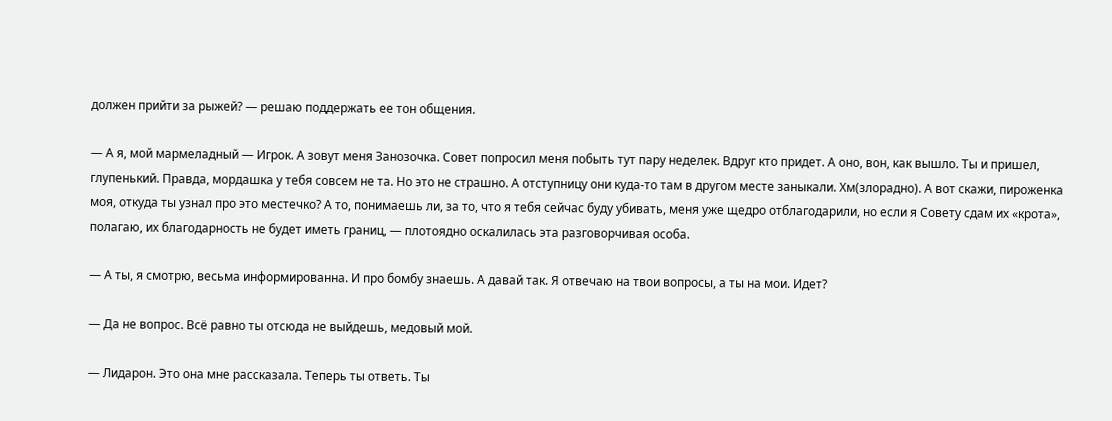должен прийти за рыжей? — решаю поддержать ее тон общения.

— А я, мой мармеладный — Игрок. А зовут меня Занозочка. Совет попросил меня побыть тут пару неделек. Вдруг кто придет. А оно, вон, как вышло. Ты и пришел, глупенький. Правда, мордашка у тебя совсем не та. Но это не страшно. А отступницу они куда-то там в другом месте заныкали. Хм(злорадно). А вот скажи, пироженка моя, откуда ты узнал про это местечко? А то, понимаешь ли, за то, что я тебя сейчас буду убивать, меня уже щедро отблагодарили, но если я Совету сдам их «крота», полагаю, их благодарность не будет иметь границ, — плотоядно оскалилась эта разговорчивая особа.

— А ты, я смотрю, весьма информированна. И про бомбу знаешь. А давай так. Я отвечаю на твои вопросы, а ты на мои. Идет?

— Да не вопрос. Всё равно ты отсюда не выйдешь, медовый мой.

— Лидарон. Это она мне рассказала. Теперь ты ответь. Ты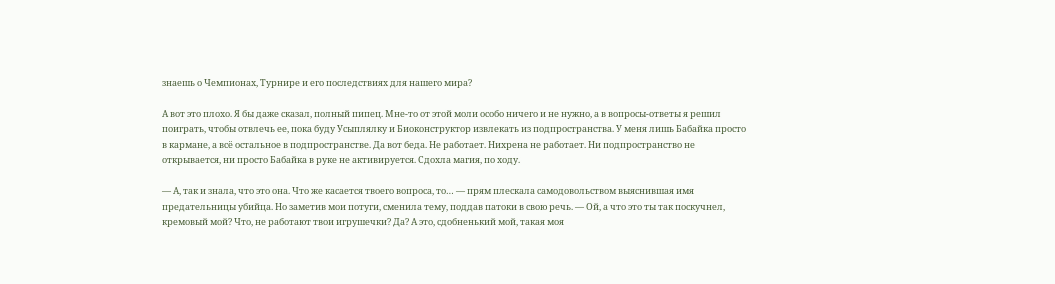знаешь о Чемпионах, Турнире и его последствиях для нашего мира?

А вот это плохо. Я бы даже сказал, полный пипец. Мне-то от этой моли особо ничего и не нужно, а в вопросы-ответы я решил поиграть, чтобы отвлечь ее, пока буду Усыплялку и Биоконструктор извлекать из подпространства. У меня лишь Бабайка просто в кармане, а всё остальное в подпространстве. Да вот беда. Не работает. Нихрена не работает. Ни подпространство не открывается, ни просто Бабайка в руке не активируется. Сдохла магия, по ходу.

— А, так и знала, что это она. Что же касается твоего вопроса, то… — прям плескала самодовольством выяснившая имя предательницы убийца. Но заметив мои потуги, сменила тему, поддав патоки в свою речь. — Ой, а что это ты так поскучнел, кремовый мой? Что, не работают твои игрушечки? Да? А это, сдобненький мой, такая моя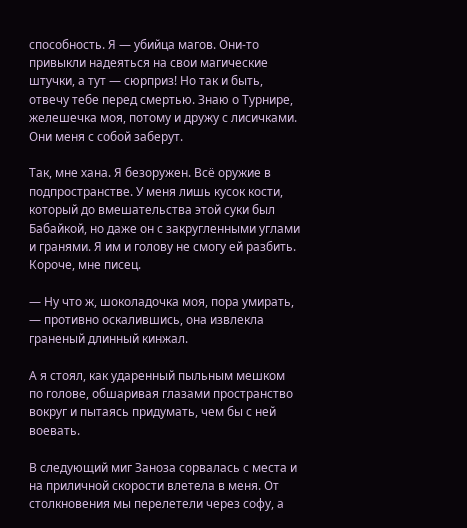способность. Я — убийца магов. Они-то привыкли надеяться на свои магические штучки, а тут — сюрприз! Но так и быть, отвечу тебе перед смертью. Знаю о Турнире, желешечка моя, потому и дружу с лисичками. Они меня с собой заберут.

Так, мне хана. Я безоружен. Всё оружие в подпространстве. У меня лишь кусок кости, который до вмешательства этой суки был Бабайкой, но даже он с закругленными углами и гранями. Я им и голову не смогу ей разбить. Короче, мне писец.

— Ну что ж, шоколадочка моя, пора умирать, — противно оскалившись, она извлекла граненый длинный кинжал.

А я стоял, как ударенный пыльным мешком по голове, обшаривая глазами пространство вокруг и пытаясь придумать, чем бы с ней воевать.

В следующий миг Заноза сорвалась с места и на приличной скорости влетела в меня. От столкновения мы перелетели через софу, а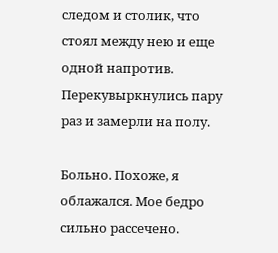следом и столик, что стоял между нею и еще одной напротив. Перекувыркнулись пару раз и замерли на полу.

Больно. Похоже, я облажался. Мое бедро сильно рассечено.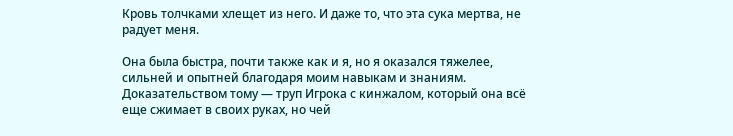Кровь толчками хлещет из него. И даже то, что эта сука мертва, не радует меня.

Она была быстра, почти также как и я, но я оказался тяжелее, сильней и опытней благодаря моим навыкам и знаниям. Доказательством тому — труп Игрока с кинжалом, который она всё еще сжимает в своих руках, но чей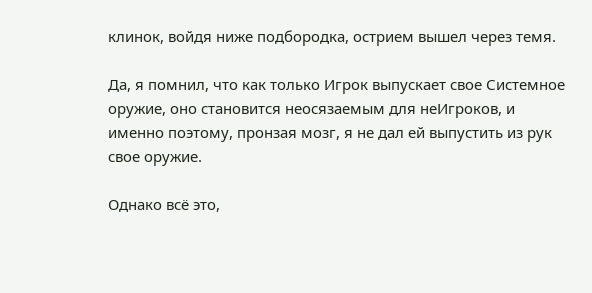клинок, войдя ниже подбородка, острием вышел через темя.

Да, я помнил, что как только Игрок выпускает свое Системное оружие, оно становится неосязаемым для неИгроков, и именно поэтому, пронзая мозг, я не дал ей выпустить из рук свое оружие.

Однако всё это,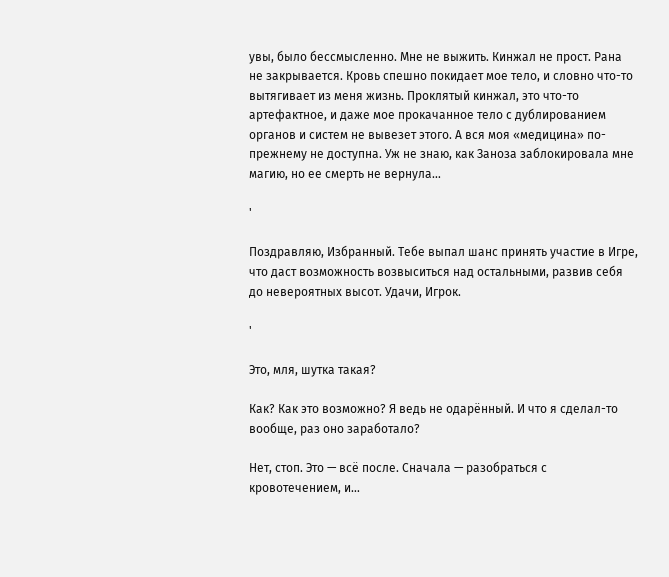увы, было бессмысленно. Мне не выжить. Кинжал не прост. Рана не закрывается. Кровь спешно покидает мое тело, и словно что-то вытягивает из меня жизнь. Проклятый кинжал, это что-то артефактное, и даже мое прокачанное тело с дублированием органов и систем не вывезет этого. А вся моя «медицина» по-прежнему не доступна. Уж не знаю, как Заноза заблокировала мне магию, но ее смерть не вернула…

'

Поздравляю, Избранный. Тебе выпал шанс принять участие в Игре, что даст возможность возвыситься над остальными, развив себя до невероятных высот. Удачи, Игрок.

'

Это, мля, шутка такая?

Как? Как это возможно? Я ведь не одарённый. И что я сделал-то вообще, раз оно заработало?

Нет, стоп. Это — всё после. Сначала — разобраться с кровотечением, и…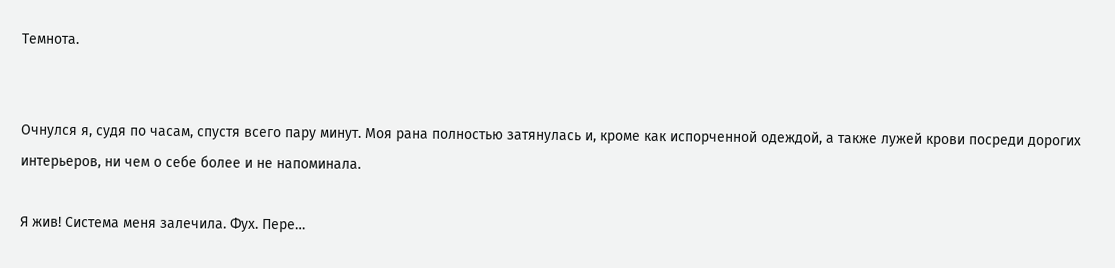Темнота.


Очнулся я, судя по часам, спустя всего пару минут. Моя рана полностью затянулась и, кроме как испорченной одеждой, а также лужей крови посреди дорогих интерьеров, ни чем о себе более и не напоминала.

Я жив! Система меня залечила. Фух. Пере…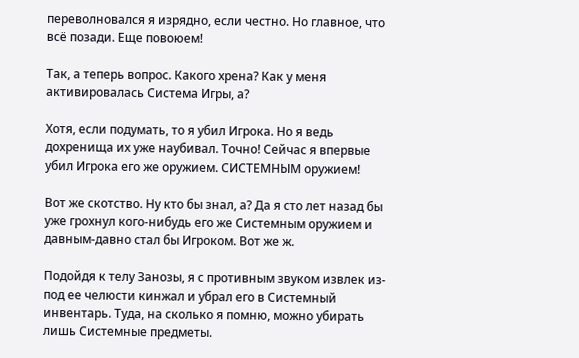переволновался я изрядно, если честно. Но главное, что всё позади. Еще повоюем!

Так, а теперь вопрос. Какого хрена? Как у меня активировалась Система Игры, а?

Хотя, если подумать, то я убил Игрока. Но я ведь дохренища их уже наубивал. Точно! Сейчас я впервые убил Игрока его же оружием. СИСТЕМНЫМ оружием!

Вот же скотство. Ну кто бы знал, а? Да я сто лет назад бы уже грохнул кого-нибудь его же Системным оружием и давным-давно стал бы Игроком. Вот же ж.

Подойдя к телу Занозы, я с противным звуком извлек из-под ее челюсти кинжал и убрал его в Системный инвентарь. Туда, на сколько я помню, можно убирать лишь Системные предметы.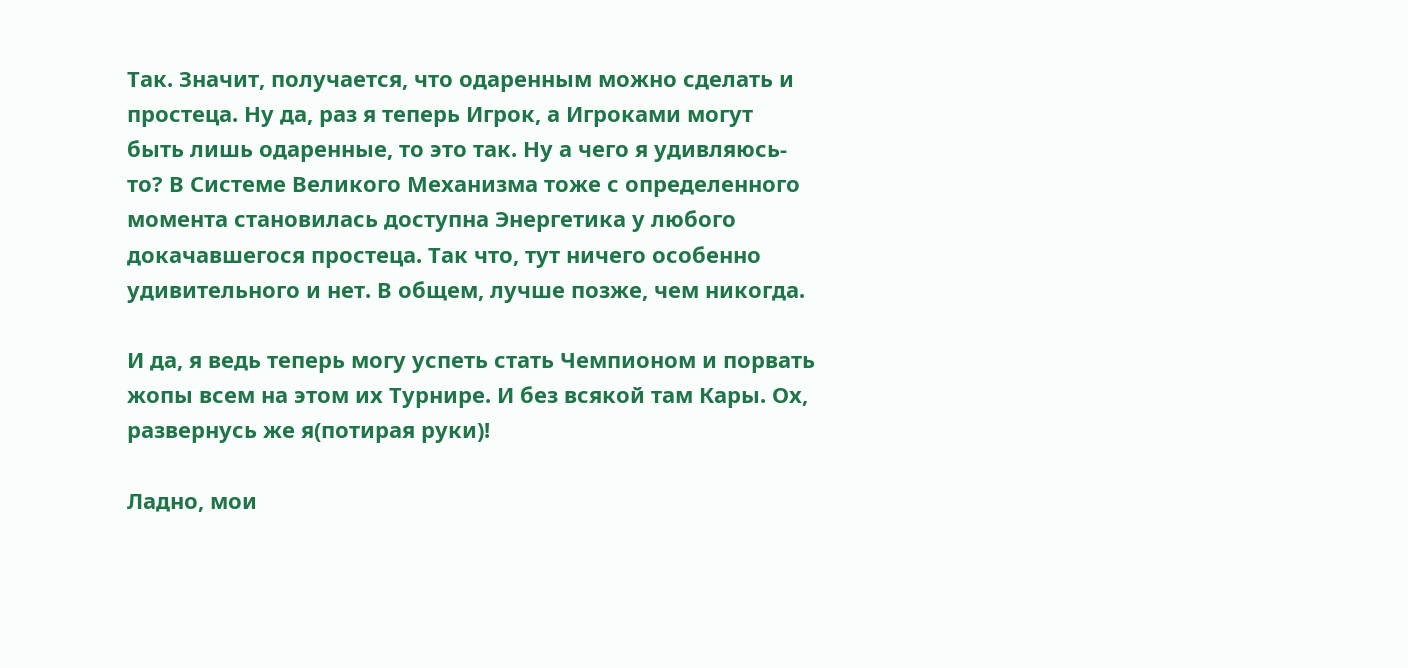Так. Значит, получается, что одаренным можно сделать и простеца. Ну да, раз я теперь Игрок, а Игроками могут быть лишь одаренные, то это так. Ну а чего я удивляюсь-то? В Системе Великого Механизма тоже с определенного момента становилась доступна Энергетика у любого докачавшегося простеца. Так что, тут ничего особенно удивительного и нет. В общем, лучше позже, чем никогда.

И да, я ведь теперь могу успеть стать Чемпионом и порвать жопы всем на этом их Турнире. И без всякой там Кары. Ох, развернусь же я(потирая руки)!

Ладно, мои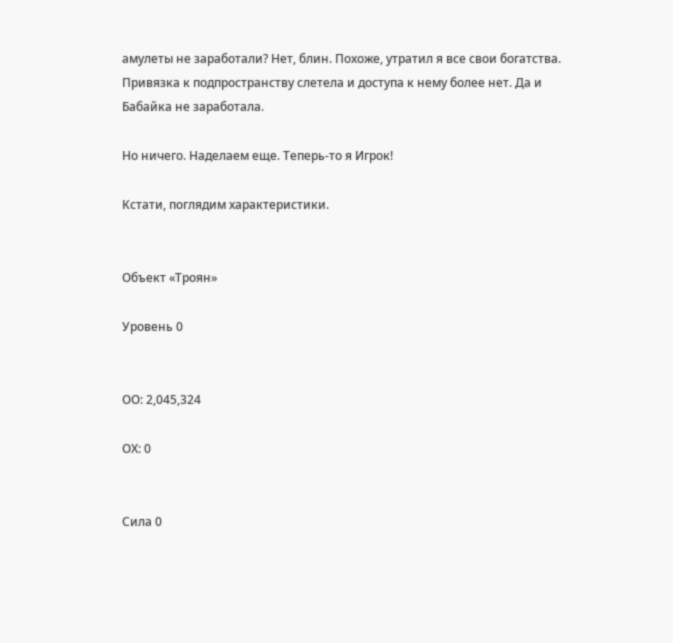амулеты не заработали? Нет, блин. Похоже, утратил я все свои богатства. Привязка к подпространству слетела и доступа к нему более нет. Да и Бабайка не заработала.

Но ничего. Наделаем еще. Теперь-то я Игрок!

Кстати, поглядим характеристики.


Объект «Троян»

Уровень 0


ОО: 2,045,324

ОХ: 0


Сила 0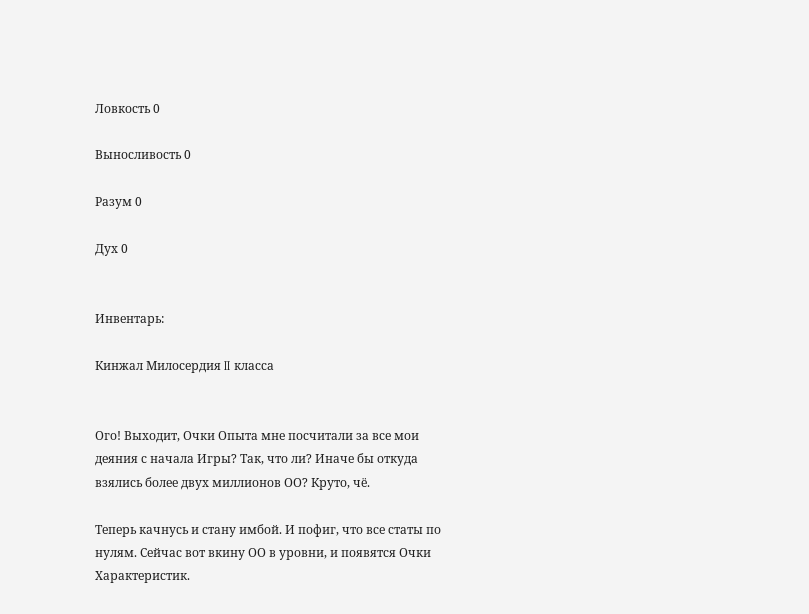Ловкость 0

Выносливость 0

Разум 0

Дух 0


Инвентарь:

Кинжал Милосердия II класса


Ого! Выходит, Очки Опыта мне посчитали за все мои деяния с начала Игры? Так, что ли? Иначе бы откуда взялись более двух миллионов ОО? Круто, чё.

Теперь качнусь и стану имбой. И пофиг, что все статы по нулям. Сейчас вот вкину ОО в уровни, и появятся Очки Характеристик.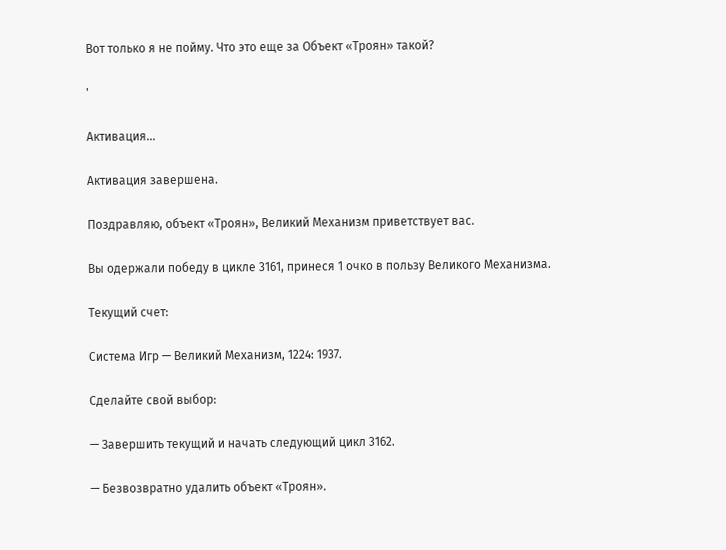Вот только я не пойму. Что это еще за Объект «Троян» такой?

'

Активация…

Активация завершена.

Поздравляю, объект «Троян», Великий Механизм приветствует вас.

Вы одержали победу в цикле 3161, принеся 1 очко в пользу Великого Механизма.

Текущий счет:

Система Игр — Великий Механизм, 1224: 1937.

Сделайте свой выбор:

— Завершить текущий и начать следующий цикл 3162.

— Безвозвратно удалить объект «Троян».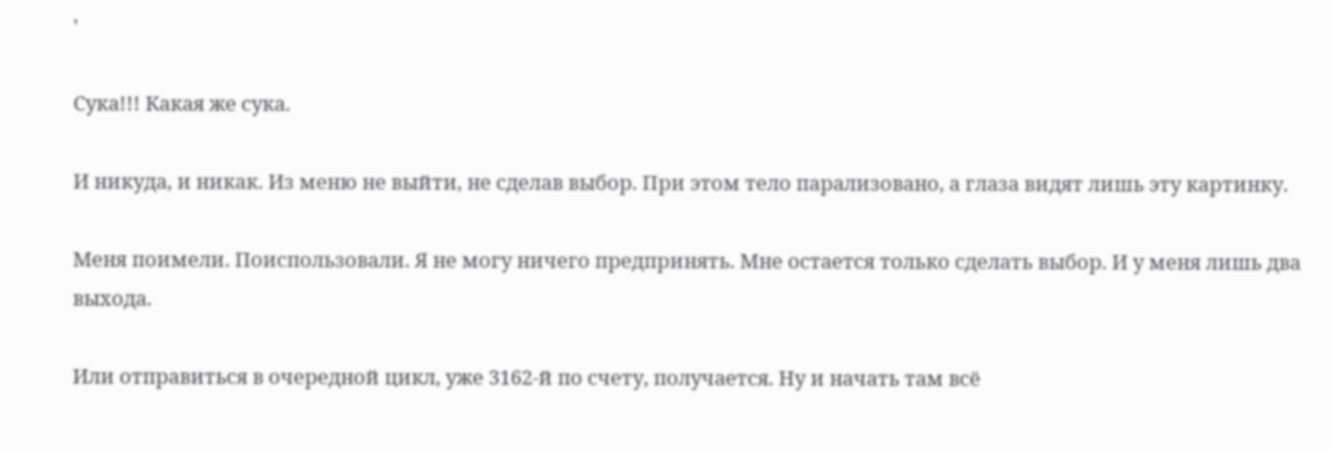'

Сука!!! Какая же сука.

И никуда, и никак. Из меню не выйти, не сделав выбор. При этом тело парализовано, а глаза видят лишь эту картинку.

Меня поимели. Поиспользовали. Я не могу ничего предпринять. Мне остается только сделать выбор. И у меня лишь два выхода.

Или отправиться в очередной цикл, уже 3162-й по счету, получается. Ну и начать там всё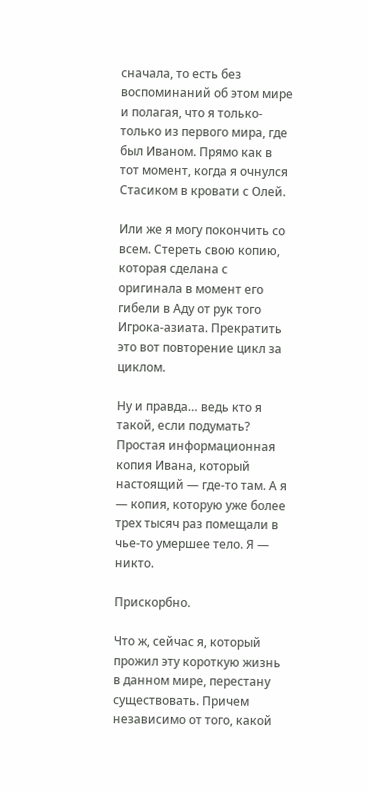сначала, то есть без воспоминаний об этом мире и полагая, что я только-только из первого мира, где был Иваном. Прямо как в тот момент, когда я очнулся Стасиком в кровати с Олей.

Или же я могу покончить со всем. Стереть свою копию, которая сделана с оригинала в момент его гибели в Аду от рук того Игрока-азиата. Прекратить это вот повторение цикл за циклом.

Ну и правда… ведь кто я такой, если подумать? Простая информационная копия Ивана, который настоящий — где-то там. А я — копия, которую уже более трех тысяч раз помещали в чье-то умершее тело. Я — никто.

Прискорбно.

Что ж, сейчас я, который прожил эту короткую жизнь в данном мире, перестану существовать. Причем независимо от того, какой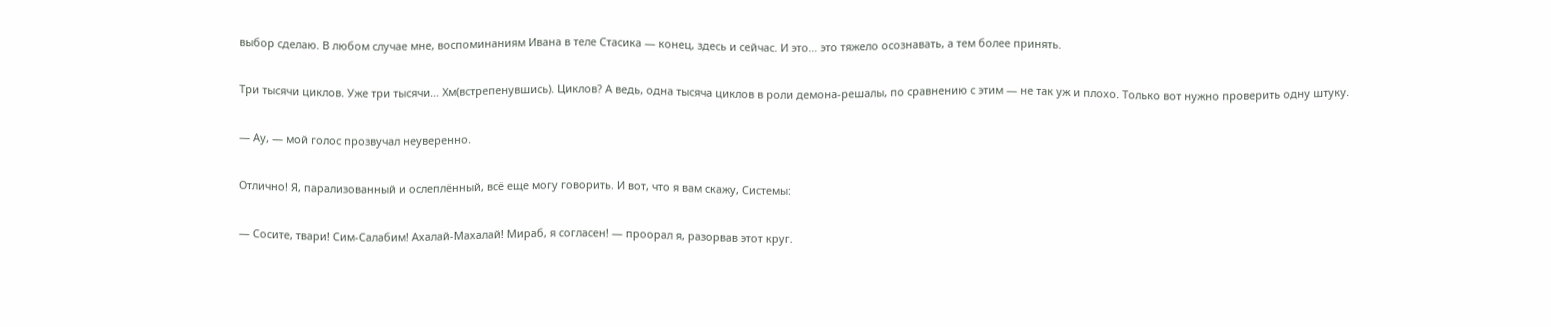выбор сделаю. В любом случае мне, воспоминаниям Ивана в теле Стасика — конец, здесь и сейчас. И это… это тяжело осознавать, а тем более принять.

Три тысячи циклов. Уже три тысячи… Хм(встрепенувшись). Циклов? А ведь, одна тысяча циклов в роли демона-решалы, по сравнению с этим — не так уж и плохо. Только вот нужно проверить одну штуку.

— Ау, — мой голос прозвучал неуверенно.

Отлично! Я, парализованный и ослеплённый, всё еще могу говорить. И вот, что я вам скажу, Системы:

— Сосите, твари! Сим-Салабим! Ахалай-Махалай! Мираб, я согласен! — проорал я, разорвав этот круг.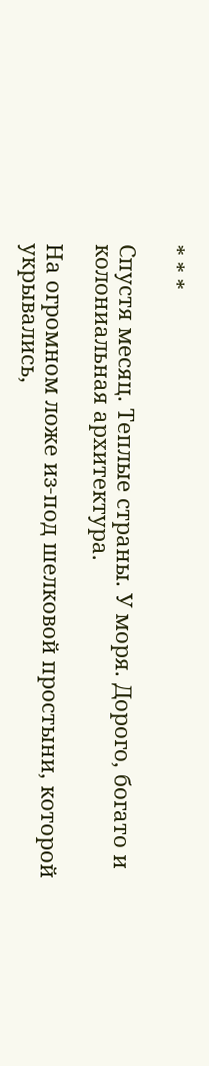* * *

Спустя месяц. Теплые страны. У моря. Дорого, богато и колониальная архитектура.

На огромном ложе из-под шелковой простыни, которой укрывались,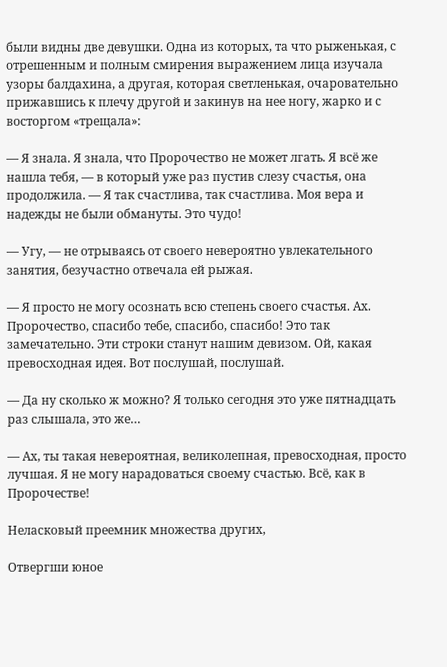были видны две девушки. Одна из которых, та что рыженькая, с отрешенным и полным смирения выражением лица изучала узоры балдахина, а другая, которая светленькая, очаровательно прижавшись к плечу другой и закинув на нее ногу, жарко и с восторгом «трещала»:

— Я знала. Я знала, что Пророчество не может лгать. Я всё же нашла тебя, — в который уже раз пустив слезу счастья, она продолжила. — Я так счастлива, так счастлива. Моя вера и надежды не были обмануты. Это чудо!

— Угу, — не отрываясь от своего невероятно увлекательного занятия, безучастно отвечала ей рыжая.

— Я просто не могу осознать всю степень своего счастья. Ах. Пророчество, спасибо тебе, спасибо, спасибо! Это так замечательно. Эти строки станут нашим девизом. Ой, какая превосходная идея. Вот послушай, послушай.

— Да ну сколько ж можно? Я только сегодня это уже пятнадцать раз слышала, это же…

— Ах, ты такая невероятная, великолепная, превосходная, просто лучшая. Я не могу нарадоваться своему счастью. Всё, как в Пророчестве!

Неласковый преемник множества других,

Отвергши юное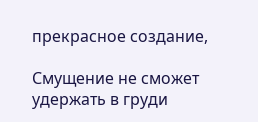прекрасное создание,

Смущение не сможет удержать в груди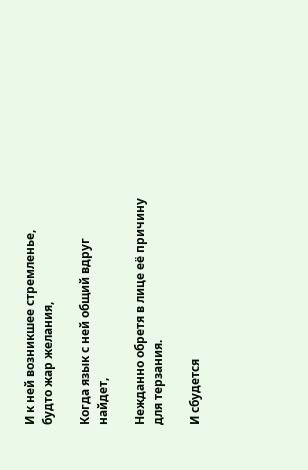И к ней возникшее стремленье, будто жар желания,

Когда язык с ней общий вдруг найдет,

Нежданно обретя в лице её причину для терзания.

И сбудется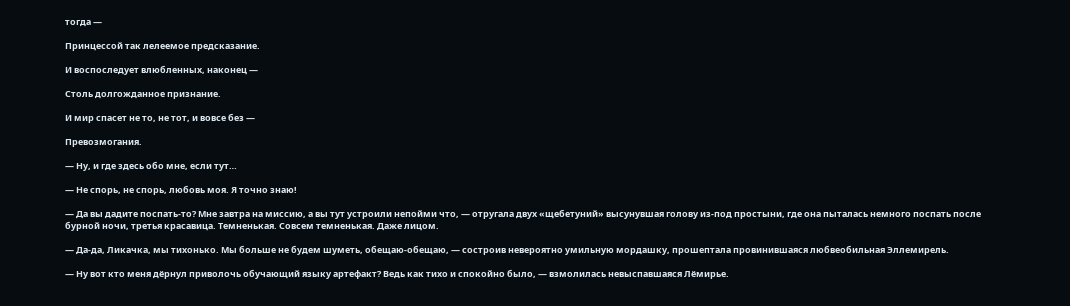тогда —

Принцессой так лелеемое предсказание.

И воспоследует влюбленных, наконец —

Столь долгожданное признание.

И мир спасет не то, не тот, и вовсе без —

Превозмогания.

— Ну, и где здесь обо мне, если тут…

— Не спорь, не спорь, любовь моя. Я точно знаю!

— Да вы дадите поспать-то? Мне завтра на миссию, а вы тут устроили непойми что, — отругала двух «щебетуний» высунувшая голову из-под простыни, где она пыталась немного поспать после бурной ночи, третья красавица. Темненькая. Совсем темненькая. Даже лицом.

— Да-да, Ликачка, мы тихонько. Мы больше не будем шуметь, обещаю-обещаю, — состроив невероятно умильную мордашку, прошептала провинившаяся любвеобильная Эллемирель.

— Ну вот кто меня дёрнул приволочь обучающий языку артефакт? Ведь как тихо и спокойно было, — взмолилась невыспавшаяся Лёмирье.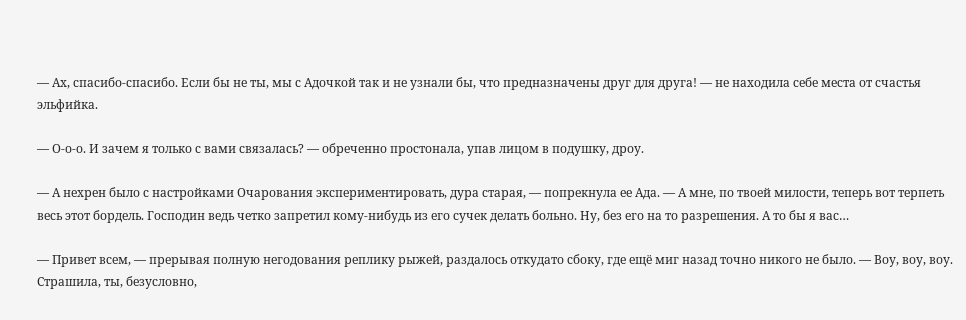— Ах, спасибо-спасибо. Если бы не ты, мы с Адочкой так и не узнали бы, что предназначены друг для друга! — не находила себе места от счастья эльфийка.

— О-о-о. И зачем я только с вами связалась? — обреченно простонала, упав лицом в подушку, дроу.

— А нехрен было с настройками Очарования экспериментировать, дура старая, — попрекнула ее Ада. — А мне, по твоей милости, теперь вот терпеть весь этот бордель. Господин ведь четко запретил кому-нибудь из его сучек делать больно. Ну, без его на то разрешения. А то бы я вас…

— Привет всем, — прерывая полную негодования реплику рыжей, раздалось откудато сбоку, где ещё миг назад точно никого не было. — Воу, воу, воу. Страшила, ты, безусловно,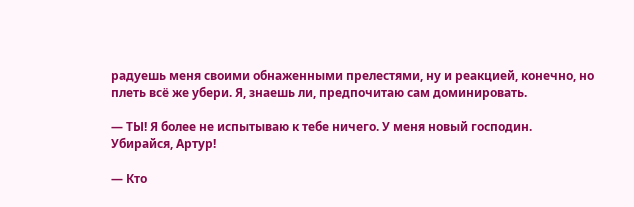радуешь меня своими обнаженными прелестями, ну и реакцией, конечно, но плеть всё же убери. Я, знаешь ли, предпочитаю сам доминировать.

— ТЫ! Я более не испытываю к тебе ничего. У меня новый господин. Убирайся, Артур!

— Кто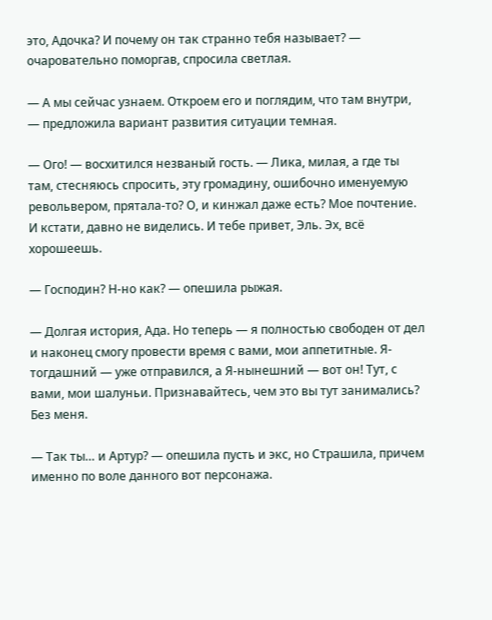это, Адочка? И почему он так странно тебя называет? — очаровательно поморгав, спросила светлая.

— А мы сейчас узнаем. Откроем его и поглядим, что там внутри, — предложила вариант развития ситуации темная.

— Ого! — восхитился незваный гость. — Лика, милая, а где ты там, стесняюсь спросить, эту громадину, ошибочно именуемую револьвером, прятала-то? О, и кинжал даже есть? Мое почтение. И кстати, давно не виделись. И тебе привет, Эль. Эх, всё хорошеешь.

— Господин? Н-но как? — опешила рыжая.

— Долгая история, Ада. Но теперь — я полностью свободен от дел и наконец смогу провести время с вами, мои аппетитные. Я-тогдашний — уже отправился, а Я-нынешний — вот он! Тут, с вами, мои шалуньи. Признавайтесь, чем это вы тут занимались? Без меня.

— Так ты… и Артур? — опешила пусть и экс, но Страшила, причем именно по воле данного вот персонажа.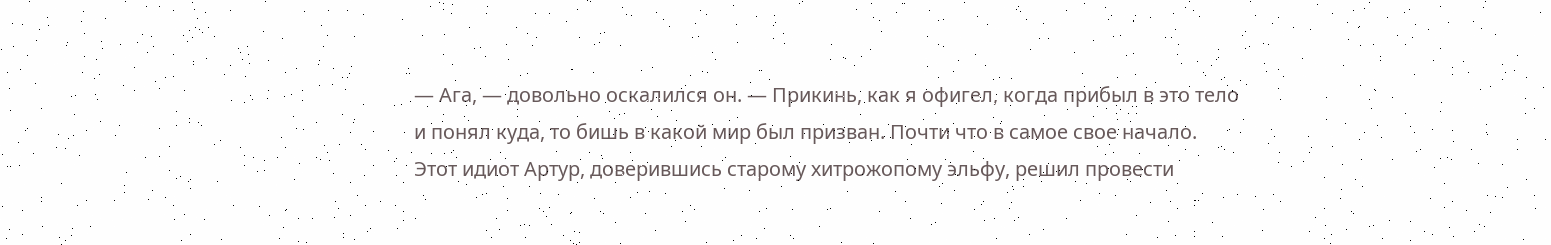— Ага, — довольно оскалился он. — Прикинь, как я офигел, когда прибыл в это тело и понял куда, то бишь в какой мир был призван. Почти что в самое свое начало. Этот идиот Артур, доверившись старому хитрожопому эльфу, решил провести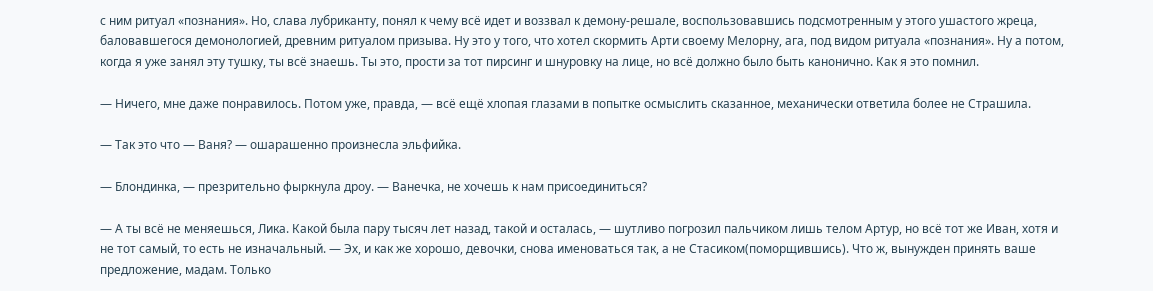с ним ритуал «познания». Но, слава лубриканту, понял к чему всё идет и воззвал к демону-решале, воспользовавшись подсмотренным у этого ушастого жреца, баловавшегося демонологией, древним ритуалом призыва. Ну это у того, что хотел скормить Арти своему Мелорну, ага, под видом ритуала «познания». Ну а потом, когда я уже занял эту тушку, ты всё знаешь. Ты это, прости за тот пирсинг и шнуровку на лице, но всё должно было быть канонично. Как я это помнил.

— Ничего, мне даже понравилось. Потом уже, правда, — всё ещё хлопая глазами в попытке осмыслить сказанное, механически ответила более не Страшила.

— Так это что — Ваня? — ошарашенно произнесла эльфийка.

— Блондинка, — презрительно фыркнула дроу. — Ванечка, не хочешь к нам присоединиться?

— А ты всё не меняешься, Лика. Какой была пару тысяч лет назад, такой и осталась, — шутливо погрозил пальчиком лишь телом Артур, но всё тот же Иван, хотя и не тот самый, то есть не изначальный. — Эх, и как же хорошо, девочки, снова именоваться так, а не Стасиком(поморщившись). Что ж, вынужден принять ваше предложение, мадам. Только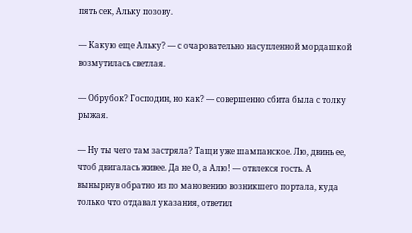пять сек, Альку позову.

— Какую еще Альку? — с очаровательно насупленной мордашкой возмутилась светлая.

— Обрубок? Господин, но как? — совершенно сбита была с толку рыжая.

— Ну ты чего там застряла? Тащи уже шампанское. Лю, двинь ее, чтоб двигалась живее. Да не О, а Алю! — отвлекся гость. А вынырнув обратно из по мановению возникшего портала, куда только что отдавал указания, ответил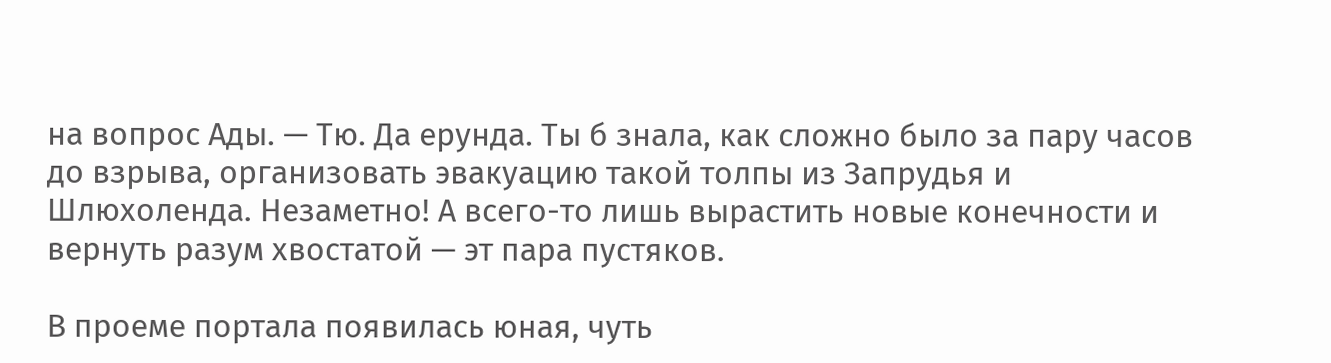на вопрос Ады. — Тю. Да ерунда. Ты б знала, как сложно было за пару часов до взрыва, организовать эвакуацию такой толпы из Запрудья и Шлюхоленда. Незаметно! А всего-то лишь вырастить новые конечности и вернуть разум хвостатой — эт пара пустяков.

В проеме портала появилась юная, чуть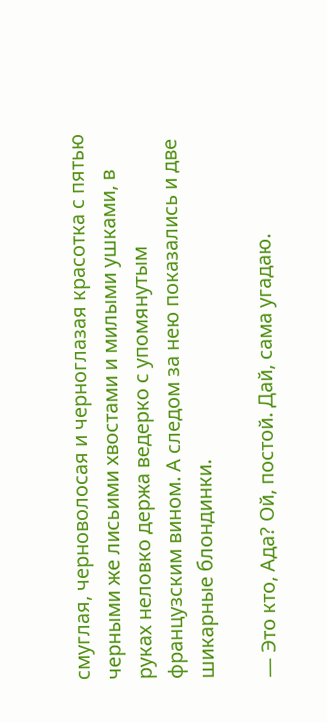смуглая, черноволосая и черноглазая красотка с пятью черными же лисьими хвостами и милыми ушками, в руках неловко держа ведерко с упомянутым французским вином. А следом за нею показались и две шикарные блондинки.

— Это кто, Ада? Ой, постой. Дай, сама угадаю.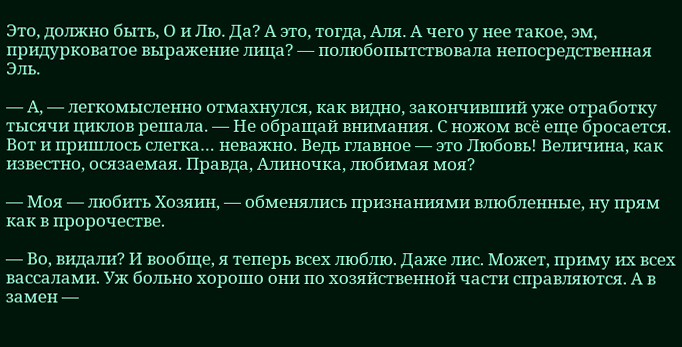Это, должно быть, О и Лю. Да? А это, тогда, Аля. А чего у нее такое, эм, придурковатое выражение лица? — полюбопытствовала непосредственная Эль.

— А, — легкомысленно отмахнулся, как видно, закончивший уже отработку тысячи циклов решала. — Не обращай внимания. С ножом всё еще бросается. Вот и пришлось слегка… неважно. Ведь главное — это Любовь! Величина, как известно, осязаемая. Правда, Алиночка, любимая моя?

— Моя — любить Хозяин, — обменялись признаниями влюбленные, ну прям как в пророчестве.

— Во, видали? И вообще, я теперь всех люблю. Даже лис. Может, приму их всех вассалами. Уж больно хорошо они по хозяйственной части справляются. А в замен —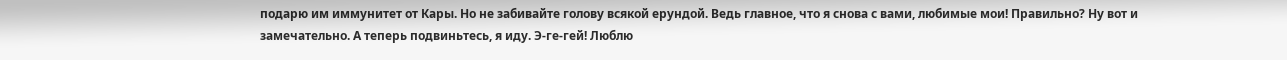подарю им иммунитет от Кары. Но не забивайте голову всякой ерундой. Ведь главное, что я снова с вами, любимые мои! Правильно? Ну вот и замечательно. А теперь подвиньтесь, я иду. Э-ге-гей! Люблю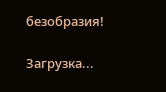безобразия!

Загрузка...